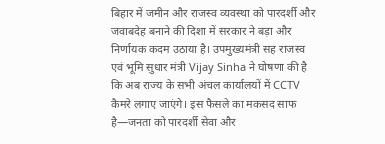बिहार में जमीन और राजस्व व्यवस्था को पारदर्शी और जवाबदेह बनाने की दिशा में सरकार ने बड़ा और निर्णायक कदम उठाया है। उपमुख्यमंत्री सह राजस्व एवं भूमि सुधार मंत्री Vijay Sinha ने घोषणा की है कि अब राज्य के सभी अंचल कार्यालयों में CCTV कैमरे लगाए जाएंगे। इस फैसले का मकसद साफ है—जनता को पारदर्शी सेवा और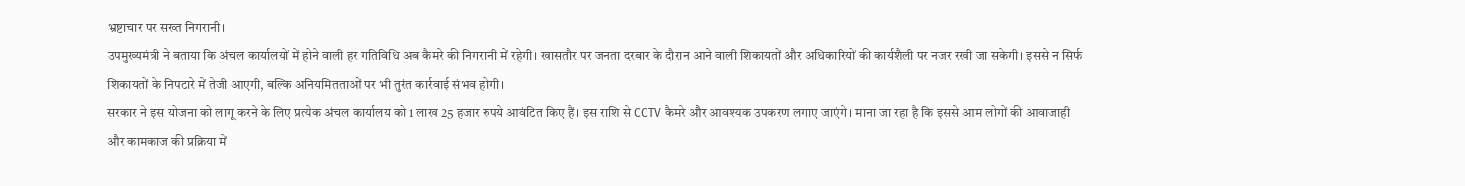भ्रष्टाचार पर सख्त निगरानी।
उपमुख्यमंत्री ने बताया कि अंचल कार्यालयों में होने वाली हर गतिविधि अब कैमरे की निगरानी में रहेगी। खासतौर पर जनता दरबार के दौरान आने वाली शिकायतों और अधिकारियों की कार्यशैली पर नजर रखी जा सकेगी। इससे न सिर्फ शिकायतों के निपटारे में तेजी आएगी, बल्कि अनियमितताओं पर भी तुरंत कार्रवाई संभव होगी।
सरकार ने इस योजना को लागू करने के लिए प्रत्येक अंचल कार्यालय को 1 लाख 25 हजार रुपये आवंटित किए हैं। इस राशि से CCTV कैमरे और आवश्यक उपकरण लगाए जाएंगे। माना जा रहा है कि इससे आम लोगों की आवाजाही और कामकाज की प्रक्रिया में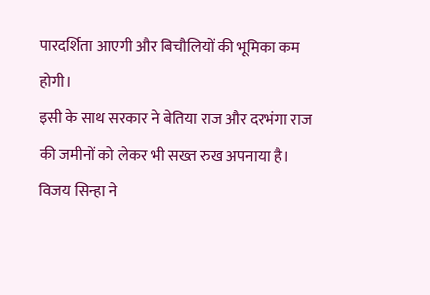पारदर्शिता आएगी और बिचौलियों की भूमिका कम होगी।
इसी के साथ सरकार ने बेतिया राज और दरभंगा राज की जमीनों को लेकर भी सख्त रुख अपनाया है। विजय सिन्हा ने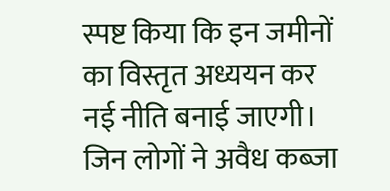स्पष्ट किया कि इन जमीनों का विस्तृत अध्ययन कर नई नीति बनाई जाएगी। जिन लोगों ने अवैध कब्जा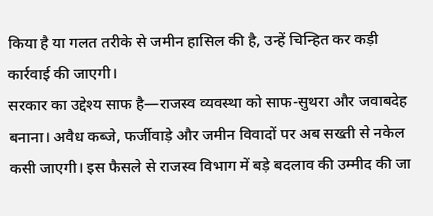किया है या गलत तरीके से जमीन हासिल की है, उन्हें चिन्हित कर कड़ी कार्रवाई की जाएगी।
सरकार का उद्देश्य साफ है—राजस्व व्यवस्था को साफ-सुथरा और जवाबदेह बनाना। अवैध कब्जे, फर्जीवाड़े और जमीन विवादों पर अब सख्ती से नकेल कसी जाएगी। इस फैसले से राजस्व विभाग में बड़े बदलाव की उम्मीद की जा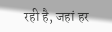रही है, जहां हर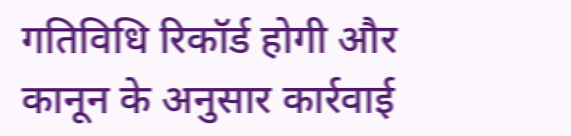गतिविधि रिकॉर्ड होगी और कानून के अनुसार कार्रवाई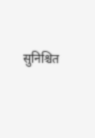सुनिश्चित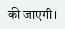की जाएगी।